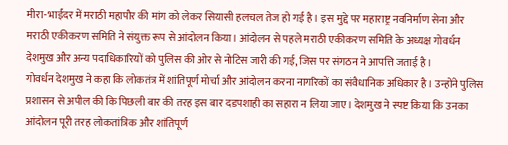मीरा-भाईंदर में मराठी महापौर की मांग को लेकर सियासी हलचल तेज हो गई है। इस मुद्दे पर महाराष्ट्र नवनिर्माण सेना और मराठी एकीकरण समिति ने संयुक्त रूप से आंदोलन किया। आंदोलन से पहले मराठी एकीकरण समिति के अध्यक्ष गोवर्धन देशमुख और अन्य पदाधिकारियों को पुलिस की ओर से नोटिस जारी की गई, जिस पर संगठन ने आपत्ति जताई है।
गोवर्धन देशमुख ने कहा कि लोकतंत्र में शांतिपूर्ण मोर्चा और आंदोलन करना नागरिकों का संवैधानिक अधिकार है। उन्होंने पुलिस प्रशासन से अपील की कि पिछली बार की तरह इस बार दडपशाही का सहारा न लिया जाए। देशमुख ने स्पष्ट किया कि उनका आंदोलन पूरी तरह लोकतांत्रिक और शांतिपूर्ण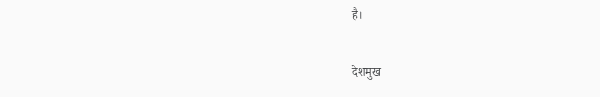है।

देशमुख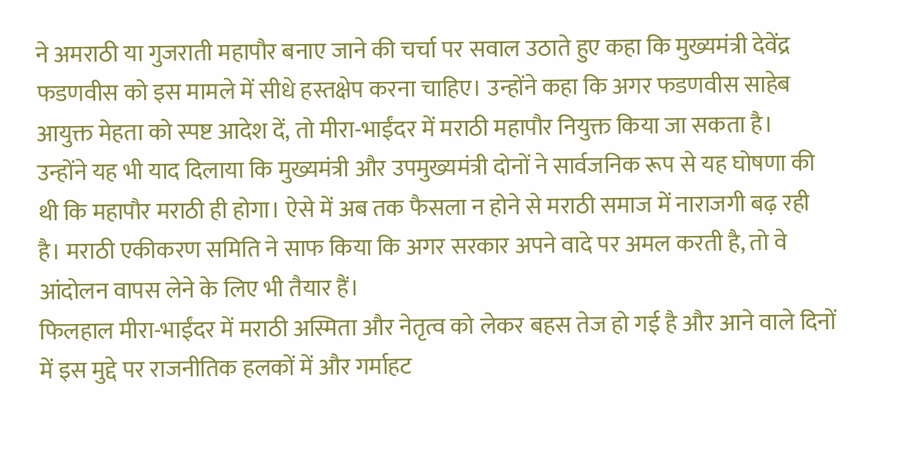ने अमराठी या गुजराती महापौर बनाए जाने की चर्चा पर सवाल उठाते हुए कहा कि मुख्यमंत्री देवेंद्र फडणवीस को इस मामले में सीधे हस्तक्षेप करना चाहिए। उन्होंने कहा कि अगर फडणवीस साहेब आयुक्त मेहता को स्पष्ट आदेश दें, तो मीरा-भाईंदर में मराठी महापौर नियुक्त किया जा सकता है।
उन्होंने यह भी याद दिलाया कि मुख्यमंत्री और उपमुख्यमंत्री दोनों ने सार्वजनिक रूप से यह घोषणा की थी कि महापौर मराठी ही होगा। ऐसे में अब तक फैसला न होने से मराठी समाज में नाराजगी बढ़ रही है। मराठी एकीकरण समिति ने साफ किया कि अगर सरकार अपने वादे पर अमल करती है, तो वे आंदोलन वापस लेने के लिए भी तैयार हैं।
फिलहाल मीरा-भाईंदर में मराठी अस्मिता और नेतृत्व को लेकर बहस तेज हो गई है और आने वाले दिनों में इस मुद्दे पर राजनीतिक हलकों में और गर्माहट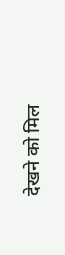देखने को मिल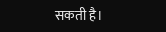सकती है।